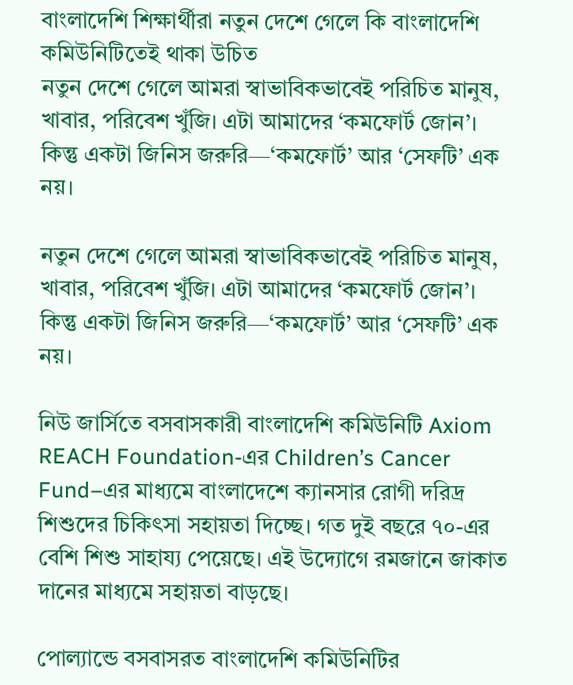বাংলাদেশি শিক্ষার্থীরা নতুন দেশে গেলে কি বাংলাদেশি কমিউনিটিতেই থাকা উচিত
নতুন দেশে গেলে আমরা স্বাভাবিকভাবেই পরিচিত মানুষ, খাবার, পরিবেশ খুঁজি। এটা আমাদের ‘কমফোর্ট জোন’। কিন্তু একটা জিনিস জরুরি—‘কমফোর্ট’ আর ‘সেফটি’ এক নয়।

নতুন দেশে গেলে আমরা স্বাভাবিকভাবেই পরিচিত মানুষ, খাবার, পরিবেশ খুঁজি। এটা আমাদের ‘কমফোর্ট জোন’। কিন্তু একটা জিনিস জরুরি—‘কমফোর্ট’ আর ‘সেফটি’ এক নয়।

নিউ জার্সিতে বসবাসকারী বাংলাদেশি কমিউনিটি Axiom REACH Foundation-এর Children’s Cancer Fund–এর মাধ্যমে বাংলাদেশে ক্যানসার রোগী দরিদ্র শিশুদের চিকিৎসা সহায়তা দিচ্ছে। গত দুই বছরে ৭০-এর বেশি শিশু সাহায্য পেয়েছে। এই উদ্যোগে রমজানে জাকাত দানের মাধ্যমে সহায়তা বাড়ছে।

পোল্যান্ডে বসবাসরত বাংলাদেশি কমিউনিটির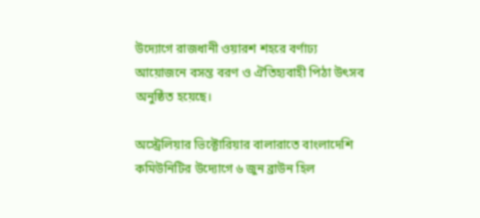উদ্যোগে রাজধানী ওয়ারশ শহরে বর্ণাঢ্য আয়োজনে বসন্ত বরণ ও ঐতিহ্যবাহী পিঠা উৎসব অনুষ্ঠিত হয়েছে।

অস্ট্রেলিয়ার ভিক্টোরিয়ার বালারাতে বাংলাদেশি কমিউনিটির উদ্যোগে ৬ জুন ব্রাউন হিল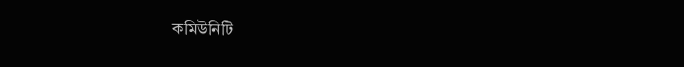কমিউনিটি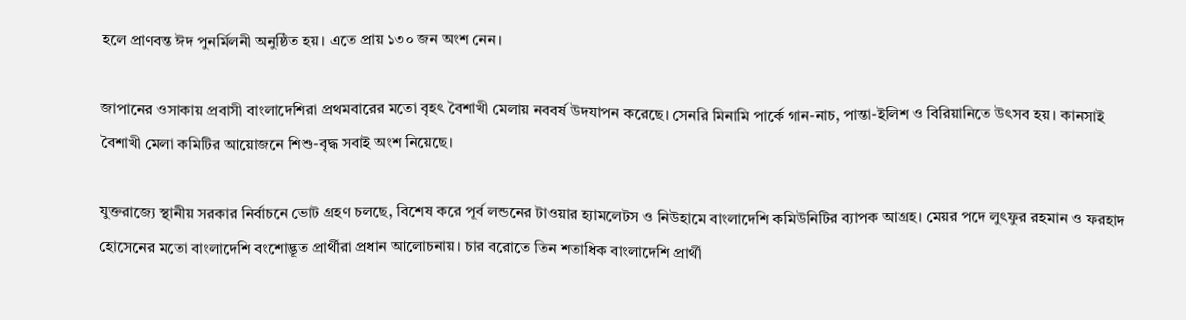হলে প্রাণবন্ত ঈদ পুনর্মিলনী অনুষ্ঠিত হয়। এতে প্রায় ১৩০ জন অংশ নেন।

জাপানের ওসাকায় প্রবাসী বাংলাদেশিরা প্রথমবারের মতো বৃহৎ বৈশাখী মেলায় নববর্ষ উদযাপন করেছে। সেনরি মিনামি পার্কে গান-নাচ, পান্তা-ইলিশ ও বিরিয়ানিতে উৎসব হয়। কানসাই বৈশাখী মেলা কমিটির আয়োজনে শিশু-বৃদ্ধ সবাই অংশ নিয়েছে।

যুক্তরাজ্যে স্থানীয় সরকার নির্বাচনে ভোট গ্রহণ চলছে, বিশেষ করে পূর্ব লন্ডনের টাওয়ার হ্যামলেটস ও নিউহামে বাংলাদেশি কমিউনিটির ব্যাপক আগ্রহ। মেয়র পদে লুৎফুর রহমান ও ফরহাদ হোসেনের মতো বাংলাদেশি বংশোদ্ভূত প্রার্থীরা প্রধান আলোচনায়। চার বরোতে তিন শতাধিক বাংলাদেশি প্রার্থী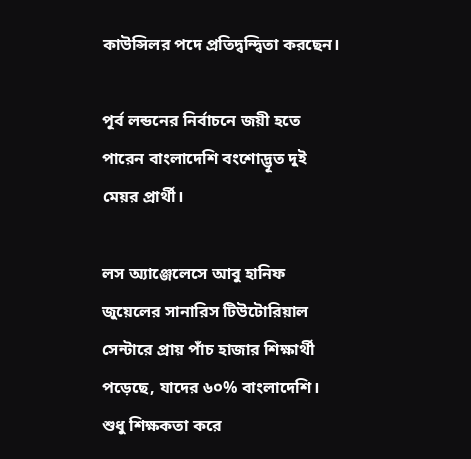কাউন্সিলর পদে প্রতিদ্বন্দ্বিতা করছেন।

পূর্ব লন্ডনের নির্বাচনে জয়ী হতে পারেন বাংলাদেশি বংশোদ্ভূত দুই মেয়র প্রার্থী।

লস অ্যাঞ্জেলেসে আবু হানিফ জুয়েলের সানারিস টিউটোরিয়াল সেন্টারে প্রায় পাঁচ হাজার শিক্ষার্থী পড়েছে, যাদের ৬০% বাংলাদেশি। শুধু শিক্ষকতা করে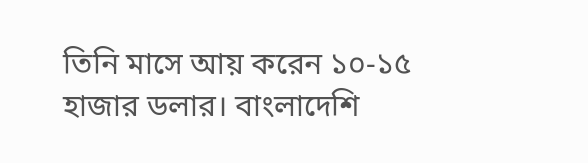তিনি মাসে আয় করেন ১০-১৫ হাজার ডলার। বাংলাদেশি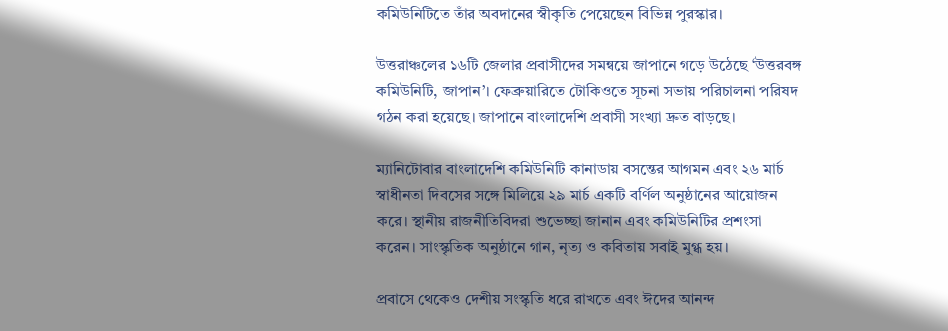কমিউনিটিতে তাঁর অবদানের স্বীকৃতি পেয়েছেন বিভিন্ন পুরস্কার।

উত্তরাঞ্চলের ১৬টি জেলার প্রবাসীদের সমন্বয়ে জাপানে গড়ে উঠেছে ‘উত্তরবঙ্গ কমিউনিটি, জাপান’। ফেব্রুয়ারিতে টোকিওতে সূচনা সভায় পরিচালনা পরিষদ গঠন করা হয়েছে। জাপানে বাংলাদেশি প্রবাসী সংখ্যা দ্রুত বাড়ছে।

ম্যানিটোবার বাংলাদেশি কমিউনিটি কানাডায় বসন্তের আগমন এবং ২৬ মার্চ স্বাধীনতা দিবসের সঙ্গে মিলিয়ে ২৯ মার্চ একটি বর্ণিল অনুষ্ঠানের আয়োজন করে। স্থানীয় রাজনীতিবিদরা শুভেচ্ছা জানান এবং কমিউনিটির প্রশংসা করেন। সাংস্কৃতিক অনুষ্ঠানে গান, নৃত্য ও কবিতায় সবাই মুগ্ধ হয়।

প্রবাসে থেকেও দেশীয় সংস্কৃতি ধরে রাখতে এবং ঈদের আনন্দ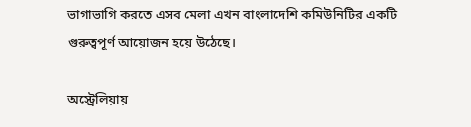ভাগাভাগি করতে এসব মেলা এখন বাংলাদেশি কমিউনিটির একটি গুরুত্বপূর্ণ আয়োজন হয়ে উঠেছে।

অস্ট্রেলিয়ায়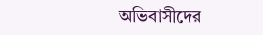অভিবাসীদের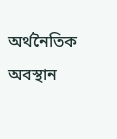অর্থনৈতিক অবস্থান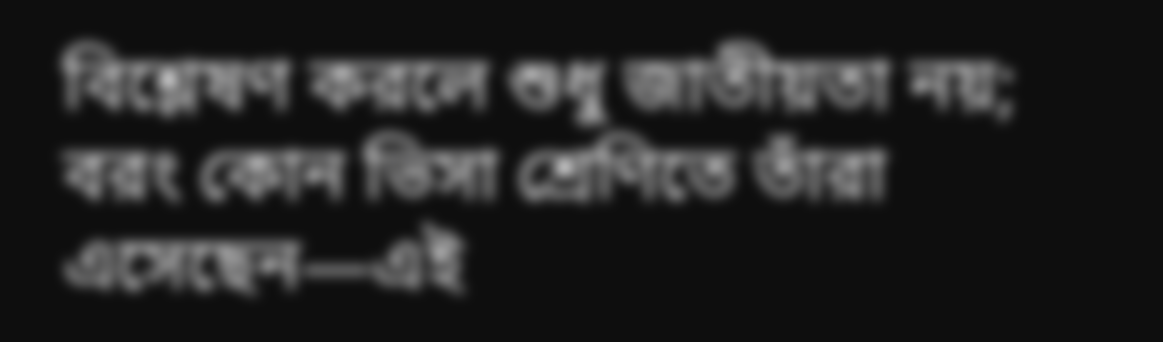বিশ্লেষণ করলে শুধু জাতীয়তা নয়; বরং কোন ভিসা শ্রেণিতে তাঁরা এসেছেন—এই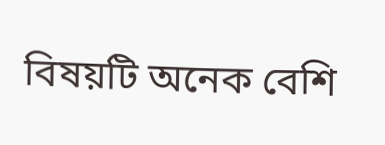বিষয়টি অনেক বেশি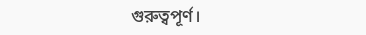গুরুত্বপূর্ণ।